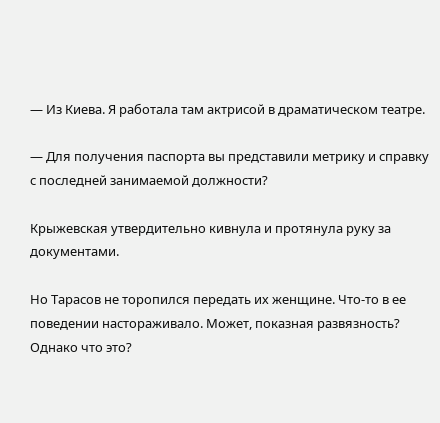— Из Киева. Я работала там актрисой в драматическом театре.

— Для получения паспорта вы представили метрику и справку с последней занимаемой должности?

Крыжевская утвердительно кивнула и протянула руку за документами.

Но Тарасов не торопился передать их женщине. Что-то в ее поведении настораживало. Может, показная развязность? Однако что это?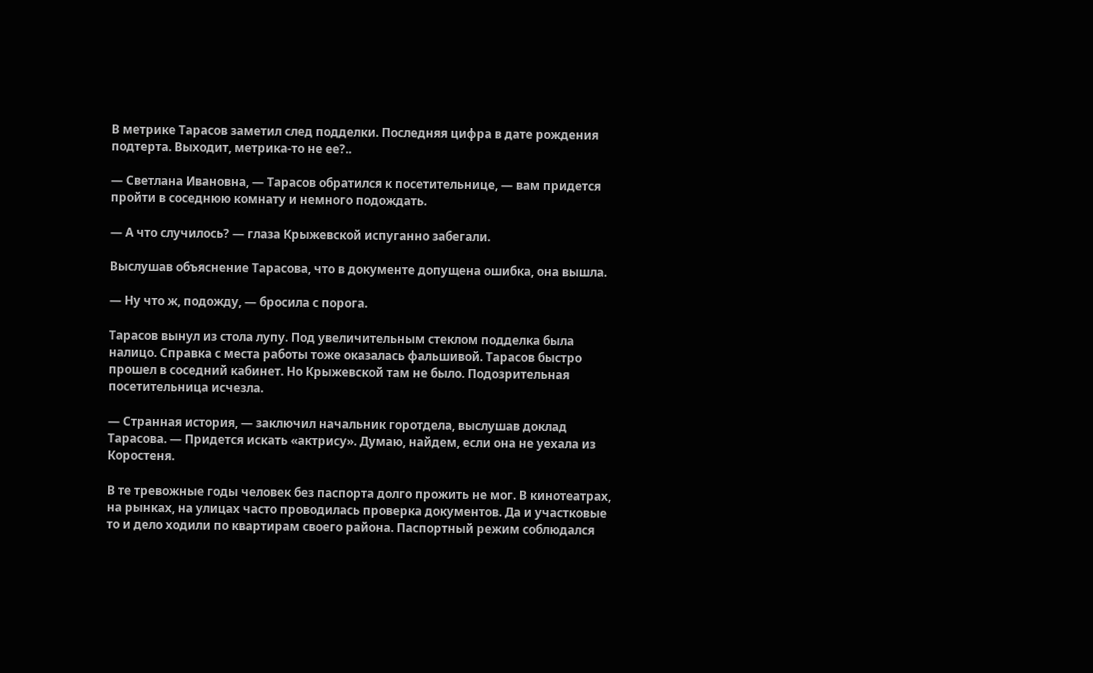В метрике Тарасов заметил след подделки. Последняя цифра в дате рождения подтерта. Выходит, метрика-то не ее?..

— Светлана Ивановна, — Тарасов обратился к посетительнице, — вам придется пройти в соседнюю комнату и немного подождать.

— А что случилось? — глаза Крыжевской испуганно забегали.

Выслушав объяснение Тарасова, что в документе допущена ошибка, она вышла.

— Ну что ж, подожду, — бросила с порога.

Тарасов вынул из стола лупу. Под увеличительным стеклом подделка была налицо. Справка с места работы тоже оказалась фальшивой. Тарасов быстро прошел в соседний кабинет. Но Крыжевской там не было. Подозрительная посетительница исчезла.

— Странная история, — заключил начальник горотдела, выслушав доклад Тарасова. — Придется искать «актрису». Думаю, найдем, если она не уехала из Коростеня.

В те тревожные годы человек без паспорта долго прожить не мог. В кинотеатрах, на рынках, на улицах часто проводилась проверка документов. Да и участковые то и дело ходили по квартирам своего района. Паспортный режим соблюдался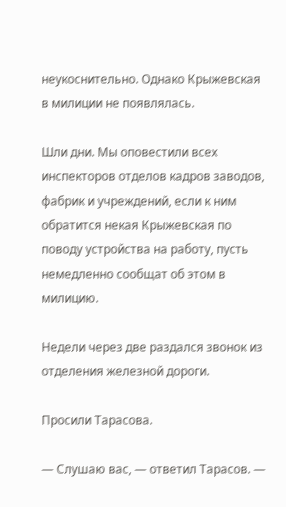неукоснительно. Однако Крыжевская в милиции не появлялась.

Шли дни. Мы оповестили всех инспекторов отделов кадров заводов, фабрик и учреждений, если к ним обратится некая Крыжевская по поводу устройства на работу, пусть немедленно сообщат об этом в милицию.

Недели через две раздался звонок из отделения железной дороги.

Просили Тарасова.

— Слушаю вас, — ответил Тарасов. —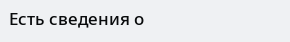Есть сведения о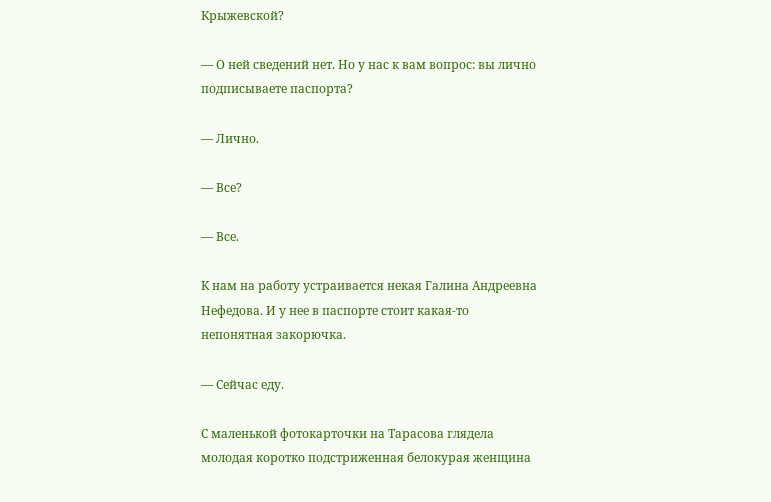Крыжевской?

— О ней сведений нет. Но у нас к вам вопрос: вы лично подписываете паспорта?

— Лично.

— Все?

— Все.

К нам на работу устраивается некая Галина Андреевна Нефедова. И у нее в паспорте стоит какая-то непонятная закорючка.

— Сейчас еду.

С маленькой фотокарточки на Тарасова глядела молодая коротко подстриженная белокурая женщина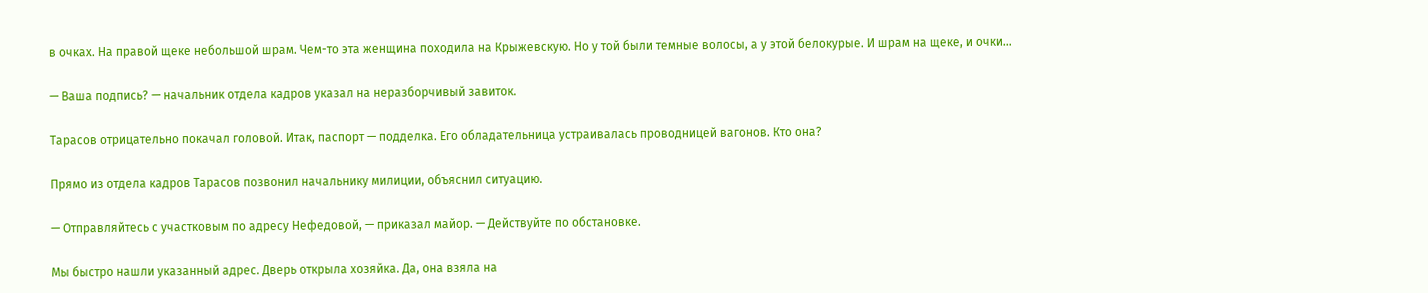в очках. На правой щеке небольшой шрам. Чем-то эта женщина походила на Крыжевскую. Но у той были темные волосы, а у этой белокурые. И шрам на щеке, и очки…

— Ваша подпись? — начальник отдела кадров указал на неразборчивый завиток.

Тарасов отрицательно покачал головой. Итак, паспорт — подделка. Его обладательница устраивалась проводницей вагонов. Кто она?

Прямо из отдела кадров Тарасов позвонил начальнику милиции, объяснил ситуацию.

— Отправляйтесь с участковым по адресу Нефедовой, — приказал майор. — Действуйте по обстановке.

Мы быстро нашли указанный адрес. Дверь открыла хозяйка. Да, она взяла на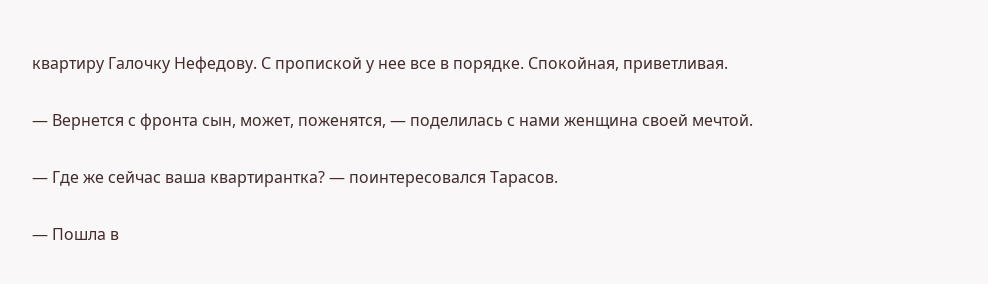квартиру Галочку Нефедову. С пропиской у нее все в порядке. Спокойная, приветливая.

— Вернется с фронта сын, может, поженятся, — поделилась с нами женщина своей мечтой.

— Где же сейчас ваша квартирантка? — поинтересовался Тарасов.

— Пошла в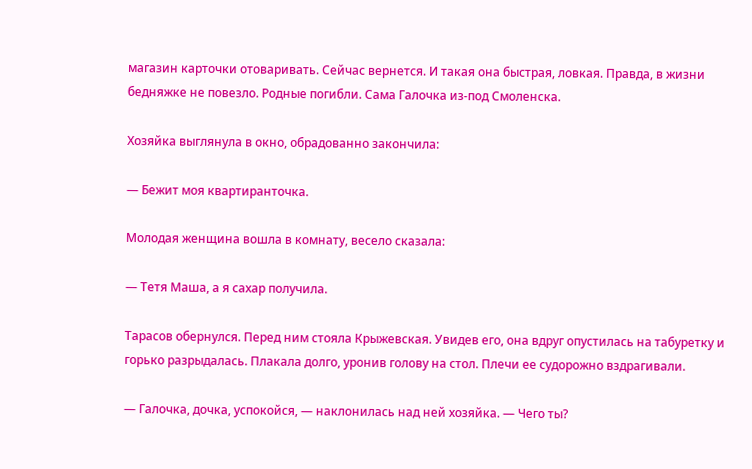магазин карточки отоваривать. Сейчас вернется. И такая она быстрая, ловкая. Правда, в жизни бедняжке не повезло. Родные погибли. Сама Галочка из-под Смоленска.

Хозяйка выглянула в окно, обрадованно закончила:

— Бежит моя квартиранточка.

Молодая женщина вошла в комнату, весело сказала:

— Тетя Маша, а я сахар получила.

Тарасов обернулся. Перед ним стояла Крыжевская. Увидев его, она вдруг опустилась на табуретку и горько разрыдалась. Плакала долго, уронив голову на стол. Плечи ее судорожно вздрагивали.

— Галочка, дочка, успокойся, — наклонилась над ней хозяйка. — Чего ты?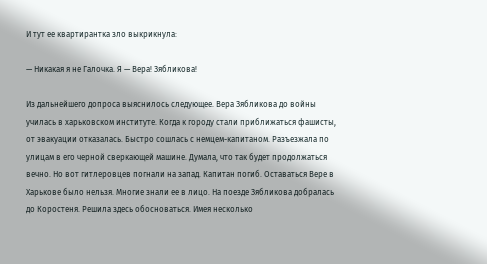И тут ее квартирантка зло выкрикнула:

— Никакая я не Галочка. Я — Вера! Зябликова!

Из дальнейшего допроса выяснилось следующее. Вера Зябликова до войны училась в харьковском институте. Когда к городу стали приближаться фашисты, от эвакуации отказалась. Быстро сошлась с немцем-капитаном. Разъезжала по улицам в его черной сверкающей машине. Думала, что так будет продолжаться вечно. Но вот гитлеровцев погнали на запад. Капитан погиб. Оставаться Вере в Харькове было нельзя. Многие знали ее в лицо. На поезде Зябликова добралась до Коростеня. Решила здесь обосноваться. Имея несколько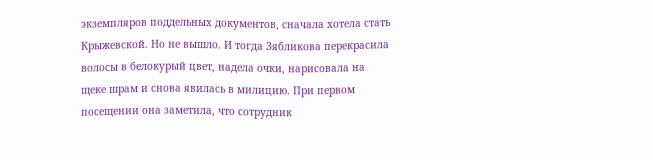экземпляров поддельных документов, сначала хотела стать Крыжевской. Но не вышло. И тогда Зябликова перекрасила волосы в белокурый цвет, надела очки, нарисовала на щеке шрам и снова явилась в милицию. При первом посещении она заметила, что сотрудник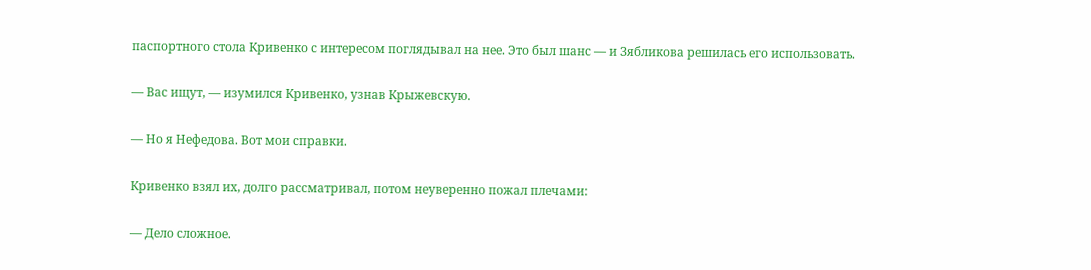паспортного стола Кривенко с интересом поглядывал на нее. Это был шанс — и Зябликова решилась его использовать.

— Вас ищут, — изумился Кривенко, узнав Крыжевскую.

— Но я Нефедова. Вот мои справки.

Кривенко взял их, долго рассматривал, потом неуверенно пожал плечами:

— Дело сложное.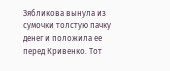Зябликова вынула из сумочки толстую пачку денег и положила ее перед Кривенко. Тот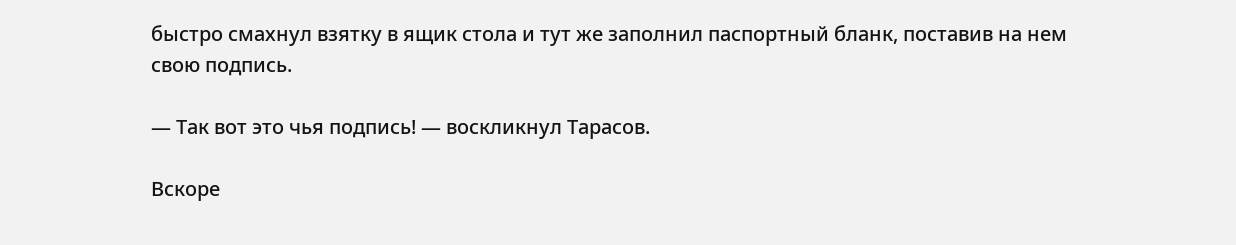быстро смахнул взятку в ящик стола и тут же заполнил паспортный бланк, поставив на нем свою подпись.

— Так вот это чья подпись! — воскликнул Тарасов.

Вскоре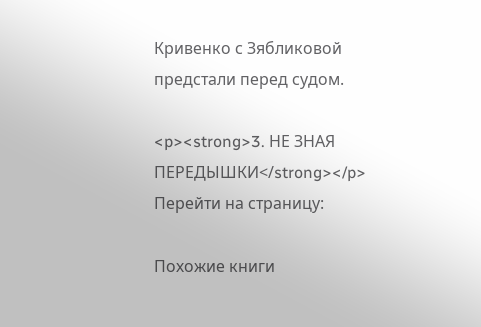Кривенко с Зябликовой предстали перед судом.

<p><strong>3. НЕ ЗНАЯ ПЕРЕДЫШКИ</strong></p>
Перейти на страницу:

Похожие книги